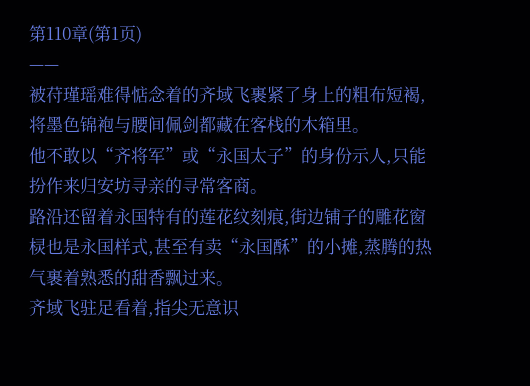第110章(第1页)
——
被苻瑾瑶难得惦念着的齐域飞裹紧了身上的粗布短褐,将墨色锦袍与腰间佩剑都藏在客栈的木箱里。
他不敢以“齐将军”或“永国太子”的身份示人,只能扮作来归安坊寻亲的寻常客商。
路沿还留着永国特有的莲花纹刻痕,街边铺子的雕花窗棂也是永国样式,甚至有卖“永国酥”的小摊,蒸腾的热气裹着熟悉的甜香飘过来。
齐域飞驻足看着,指尖无意识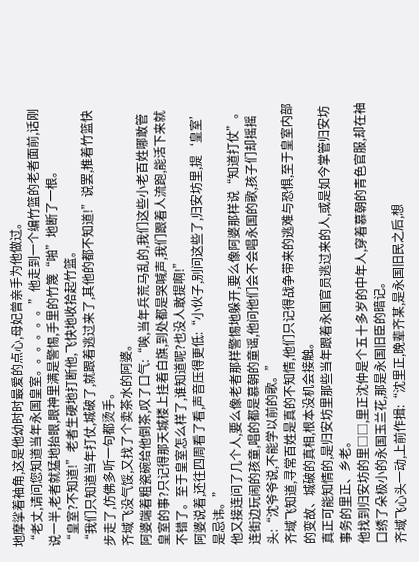地摩挲着袖角,这是他幼时时最爱的点心,母妃曾亲手为他做过。
“老丈,请问您知道当年永国皇室。。。。。。”他走到一个编竹篮的老者面前,话刚说一半,老者就猛地抬眼,眼神里满是警惕,手里的竹篾“啪”地断了一根。
“皇室?不知道!”老者生硬地打断他,飞快地收拾起竹篮。
“我们只知道当年打仗,城破了,就跟着逃过来了,其他的都不知道!”说罢,推着竹篮快步走了,仿佛多听一句都烫手。
齐域飞没气馁,又找了个卖茶水的阿婆。
阿婆端着粗瓷碗给他倒茶,叹了口气:“唉,当年兵荒马乱的,我们这些小老百姓哪敢管皇室的事?只记得那天城楼上挂着白旗,到处都是哭喊声,我们跟着人流跑,能活下来就不错了。至于皇室怎么样了,谁知道呢?也没人敢提啊!”
阿婆说着,还往四周看了看,声音压得更低:“小伙子,别问这些了,归安坊里,提‘皇室’是忌讳。”
他又接连问了几个人,要么像老者那样警惕地躲开,要么像阿婆那样说“知道打仗”。
连街边玩闹的孩童,唱的都是慕朝的童谣,他问他们会不会唱永国的歌,孩子们却摇摇头:“沈爷爷说,不能学以前的歌。”
齐域飞知道,寻常百姓是真的不知情,他们只记得战争带来的逃难与恐惧,至于皇室内部的变故、城破的真相,根本没机会接触。
真正可能知情的,是归安坊里那些当年跟着永国官员逃过来的人,或是如今掌管归安坊事务的里正、乡老。
他找到归安坊的里□□,里正沈仲是个五十多岁的中年人,穿着慕朝的青色官服,却在袖口绣了朵极小的永国玉兰花,那是永国旧臣的暗记。
齐域飞心头一动,上前作揖:“沈里正,晚辈齐某,是永国旧民之后,想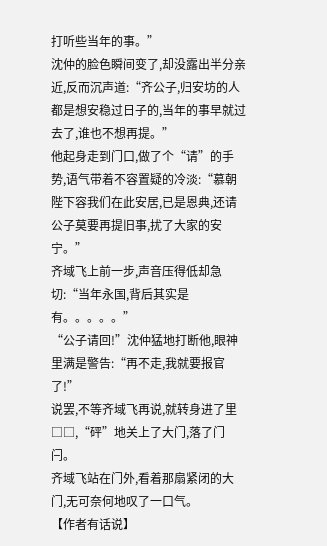打听些当年的事。”
沈仲的脸色瞬间变了,却没露出半分亲近,反而沉声道:“齐公子,归安坊的人都是想安稳过日子的,当年的事早就过去了,谁也不想再提。”
他起身走到门口,做了个“请”的手势,语气带着不容置疑的冷淡:“慕朝陛下容我们在此安居,已是恩典,还请公子莫要再提旧事,扰了大家的安宁。”
齐域飞上前一步,声音压得低却急切:“当年永国,背后其实是有。。。。。”
“公子请回!”沈仲猛地打断他,眼神里满是警告:“再不走,我就要报官了!”
说罢,不等齐域飞再说,就转身进了里□□,“砰”地关上了大门,落了门闩。
齐域飞站在门外,看着那扇紧闭的大门,无可奈何地叹了一口气。
【作者有话说】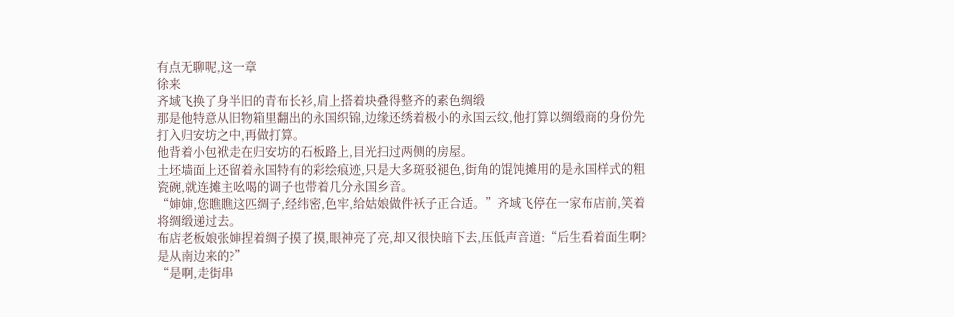有点无聊呢,这一章
徐来
齐域飞换了身半旧的青布长衫,肩上搭着块叠得整齐的素色绸缎
那是他特意从旧物箱里翻出的永国织锦,边缘还绣着极小的永国云纹,他打算以绸缎商的身份先打入归安坊之中,再做打算。
他背着小包袱走在归安坊的石板路上,目光扫过两侧的房屋。
土坯墙面上还留着永国特有的彩绘痕迹,只是大多斑驳褪色,街角的馄饨摊用的是永国样式的粗瓷碗,就连摊主吆喝的调子也带着几分永国乡音。
“婶婶,您瞧瞧这匹绸子,经纬密,色牢,给姑娘做件袄子正合适。”齐域飞停在一家布店前,笑着将绸缎递过去。
布店老板娘张婶捏着绸子摸了摸,眼神亮了亮,却又很快暗下去,压低声音道:“后生看着面生啊?是从南边来的?”
“是啊,走街串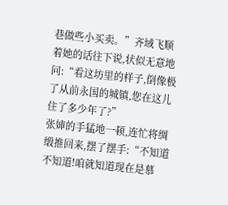巷做些小买卖。”齐域飞顺着她的话往下说,状似无意地问:“看这坊里的样子,倒像极了从前永国的城镇,您在这儿住了多少年了?”
张婶的手猛地一顿,连忙将绸缎推回来,摆了摆手:“不知道不知道!咱就知道现在是慕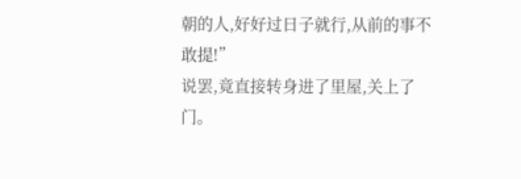朝的人,好好过日子就行,从前的事不敢提!”
说罢,竟直接转身进了里屋,关上了门。